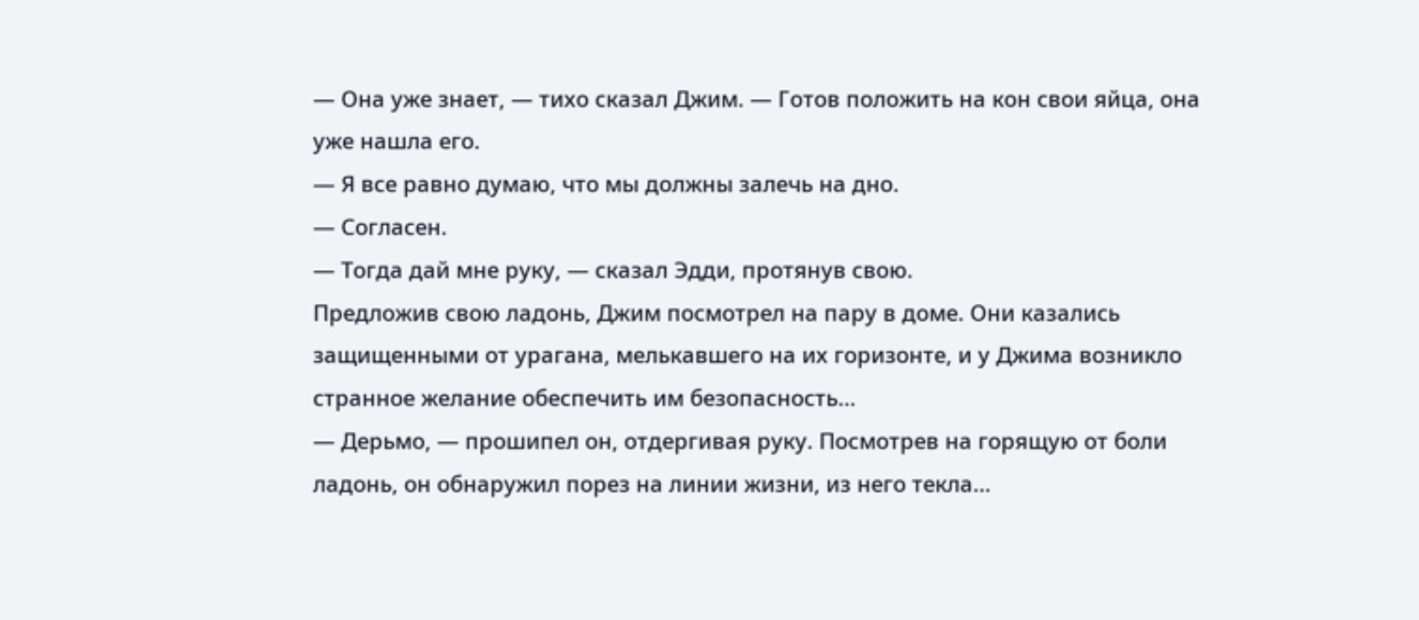— Она уже знает, — тихо сказал Джим. — Готов положить на кон свои яйца, она уже нашла его.
— Я все равно думаю, что мы должны залечь на дно.
— Согласен.
— Тогда дай мне руку, — сказал Эдди, протянув свою.
Предложив свою ладонь, Джим посмотрел на пару в доме. Они казались защищенными от урагана, мелькавшего на их горизонте, и у Джима возникло странное желание обеспечить им безопасность…
— Дерьмо, — прошипел он, отдергивая руку. Посмотрев на горящую от боли ладонь, он обнаружил порез на линии жизни, из него текла…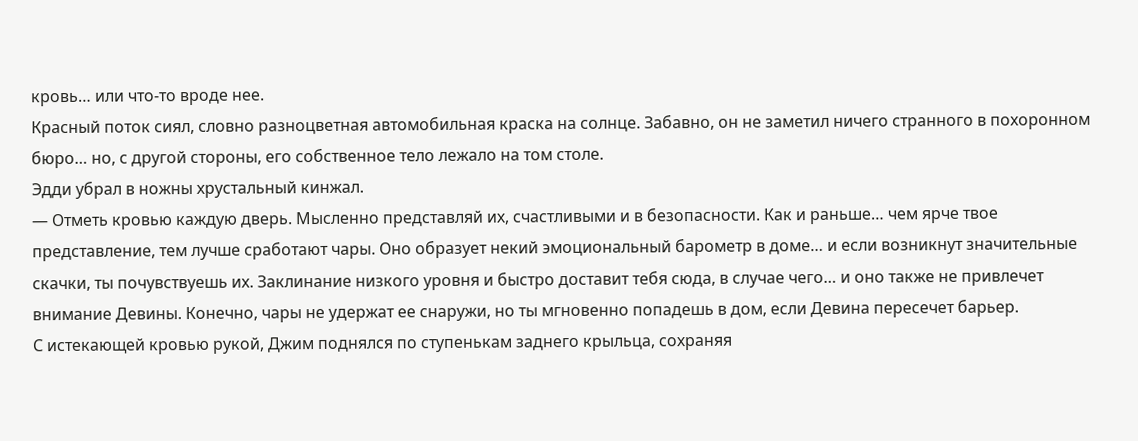кровь… или что-то вроде нее.
Красный поток сиял, словно разноцветная автомобильная краска на солнце. Забавно, он не заметил ничего странного в похоронном бюро… но, с другой стороны, его собственное тело лежало на том столе.
Эдди убрал в ножны хрустальный кинжал.
— Отметь кровью каждую дверь. Мысленно представляй их, счастливыми и в безопасности. Как и раньше… чем ярче твое представление, тем лучше сработают чары. Оно образует некий эмоциональный барометр в доме… и если возникнут значительные скачки, ты почувствуешь их. Заклинание низкого уровня и быстро доставит тебя сюда, в случае чего… и оно также не привлечет внимание Девины. Конечно, чары не удержат ее снаружи, но ты мгновенно попадешь в дом, если Девина пересечет барьер.
С истекающей кровью рукой, Джим поднялся по ступенькам заднего крыльца, сохраняя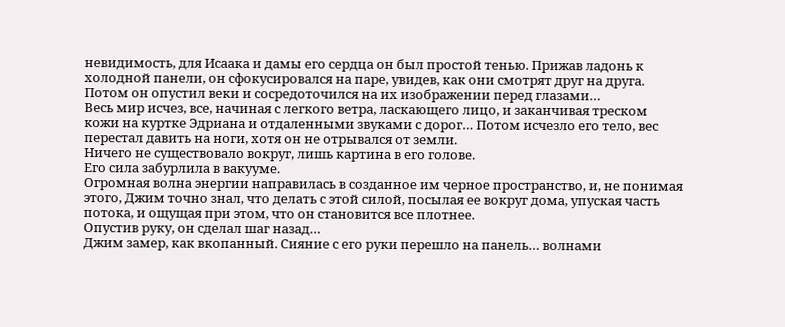невидимость, для Исаака и дамы его сердца он был простой тенью. Прижав ладонь к холодной панели, он сфокусировался на паре, увидев, как они смотрят друг на друга. Потом он опустил веки и сосредоточился на их изображении перед глазами…
Весь мир исчез, все, начиная с легкого ветра, ласкающего лицо, и заканчивая треском кожи на куртке Эдриана и отдаленными звуками с дорог… Потом исчезло его тело, вес перестал давить на ноги, хотя он не отрывался от земли.
Ничего не существовало вокруг, лишь картина в его голове.
Его сила забурлила в вакууме.
Огромная волна энергии направилась в созданное им черное пространство, и, не понимая этого, Джим точно знал, что делать с этой силой, посылая ее вокруг дома, упуская часть потока, и ощущая при этом, что он становится все плотнее.
Опустив руку, он сделал шаг назад…
Джим замер, как вкопанный. Сияние с его руки перешло на панель… волнами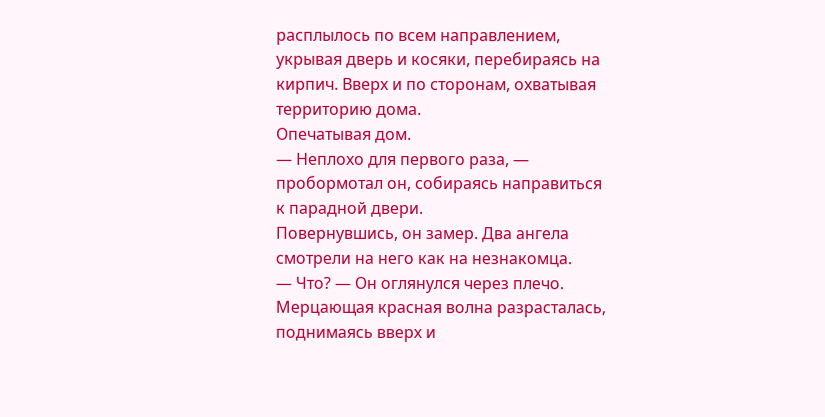расплылось по всем направлением, укрывая дверь и косяки, перебираясь на кирпич. Вверх и по сторонам, охватывая территорию дома.
Опечатывая дом.
— Неплохо для первого раза, — пробормотал он, собираясь направиться к парадной двери.
Повернувшись, он замер. Два ангела смотрели на него как на незнакомца.
— Что? — Он оглянулся через плечо. Мерцающая красная волна разрасталась, поднимаясь вверх и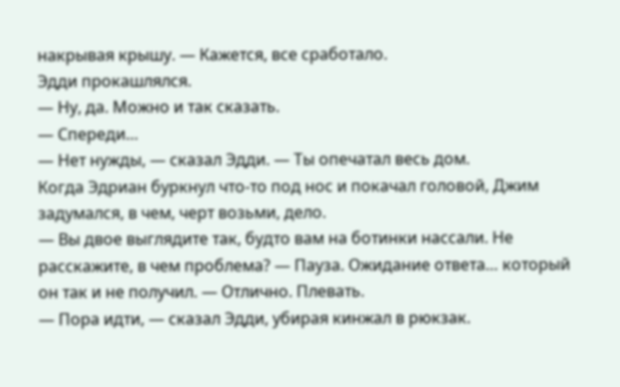накрывая крышу. — Кажется, все сработало.
Эдди прокашлялся.
— Ну, да. Можно и так сказать.
— Спереди…
— Нет нужды, — сказал Эдди. — Ты опечатал весь дом.
Когда Эдриан буркнул что-то под нос и покачал головой, Джим задумался, в чем, черт возьми, дело.
— Вы двое выглядите так, будто вам на ботинки нассали. Не расскажите, в чем проблема? — Пауза. Ожидание ответа… который он так и не получил. — Отлично. Плевать.
— Пора идти, — сказал Эдди, убирая кинжал в рюкзак.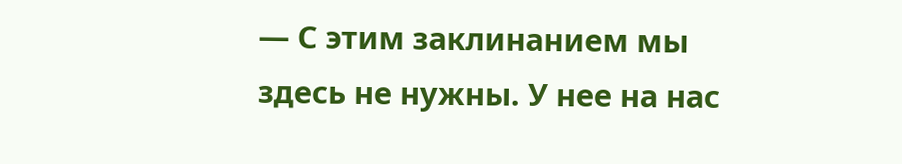— С этим заклинанием мы здесь не нужны. У нее на нас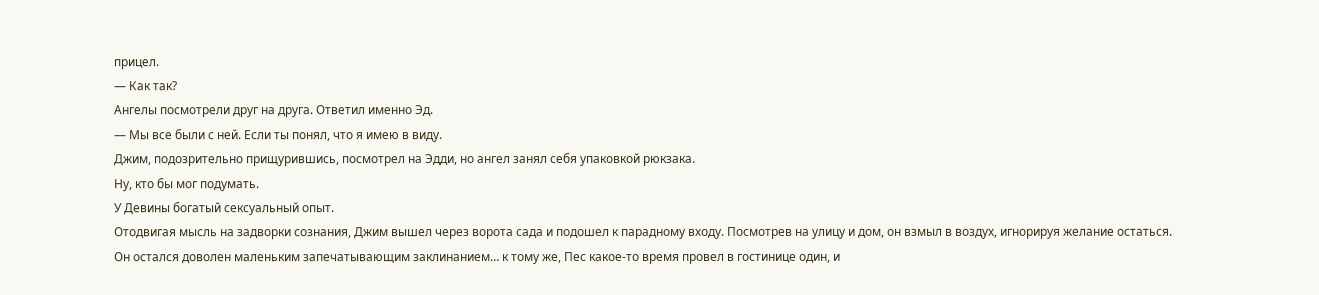прицел.
— Как так?
Ангелы посмотрели друг на друга. Ответил именно Эд.
— Мы все были с ней. Если ты понял, что я имею в виду.
Джим, подозрительно прищурившись, посмотрел на Эдди, но ангел занял себя упаковкой рюкзака.
Ну, кто бы мог подумать.
У Девины богатый сексуальный опыт.
Отодвигая мысль на задворки сознания, Джим вышел через ворота сада и подошел к парадному входу. Посмотрев на улицу и дом, он взмыл в воздух, игнорируя желание остаться.
Он остался доволен маленьким запечатывающим заклинанием… к тому же, Пес какое-то время провел в гостинице один, и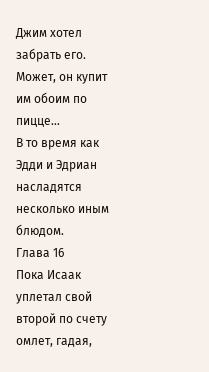Джим хотел забрать его. Может, он купит им обоим по пицце…
В то время как Эдди и Эдриан насладятся несколько иным блюдом.
Глава 16
Пока Исаак уплетал свой второй по счету омлет, гадая,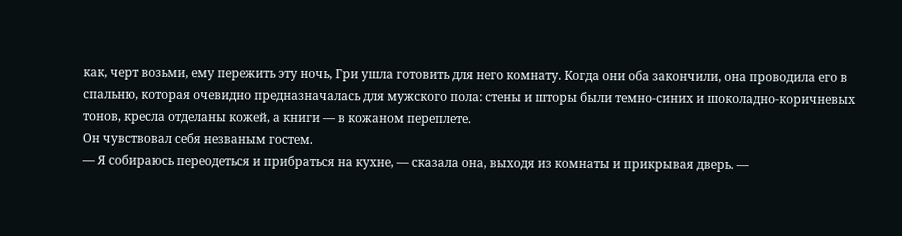как, черт возьми, ему пережить эту ночь, Гри ушла готовить для него комнату. Когда они оба закончили, она проводила его в спальню, которая очевидно предназначалась для мужского пола: стены и шторы были темно-синих и шоколадно-коричневых тонов, кресла отделаны кожей, а книги — в кожаном переплете.
Он чувствовал себя незваным гостем.
— Я собираюсь переодеться и прибраться на кухне, — сказала она, выходя из комнаты и прикрывая дверь. —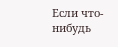Если что-нибудь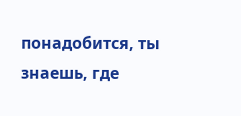понадобится, ты знаешь, где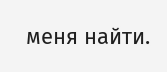меня найти.